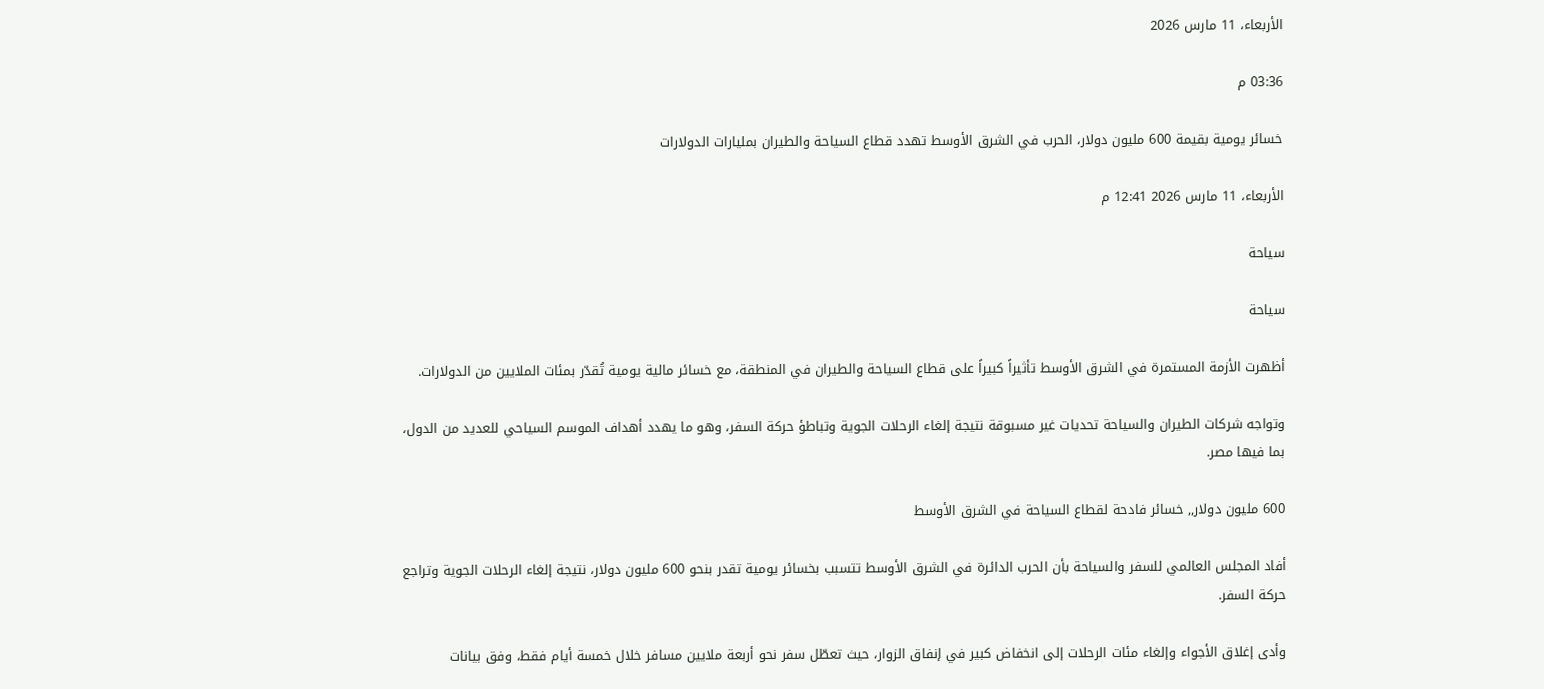الأربعاء، 11 مارس 2026

03:36 م

خسائر يومية بقيمة 600 مليون دولار، الحرب في الشرق الأوسط تهدد قطاع السياحة والطيران بمليارات الدولارات

الأربعاء، 11 مارس 2026 12:41 م

سياحة

سياحة

أظهرت الأزمة المستمرة في الشرق الأوسط تأثيراً كبيراً على قطاع السياحة والطيران في المنطقة، مع خسائر مالية يومية تُقدّر بمئات الملايين من الدولارات.

وتواجه شركات الطيران والسياحة تحديات غير مسبوقة نتيجة إلغاء الرحلات الجوية وتباطؤ حركة السفر، وهو ما يهدد أهداف الموسم السياحي للعديد من الدول، بما فيها مصر.

600 مليون دولار,, خسائر فادحة لقطاع السياحة في الشرق الأوسط

أفاد المجلس العالمي للسفر والسياحة بأن الحرب الدائرة في الشرق الأوسط تتسبب بخسائر يومية تقدر بنحو 600 مليون دولار، نتيجة إلغاء الرحلات الجوية وتراجع حركة السفر.

وأدى إغلاق الأجواء وإلغاء مئات الرحلات إلى انخفاض كبير في إنفاق الزوار، حيث تعطّل سفر نحو أربعة ملايين مسافر خلال خمسة أيام فقط، وفق بيانات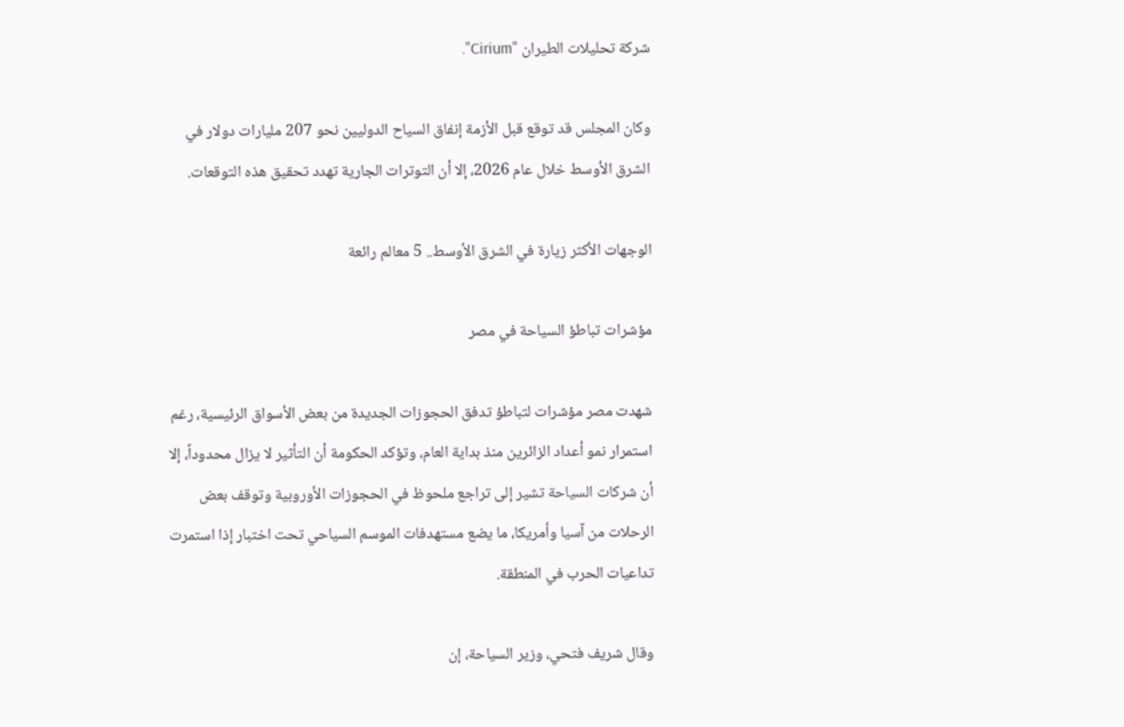شركة تحليلات الطيران "Cirium".

وكان المجلس قد توقع قبل الأزمة إنفاق السياح الدوليين نحو 207 مليارات دولار في الشرق الأوسط خلال عام 2026، إلا أن التوترات الجارية تهدد تحقيق هذه التوقعات.

الوجهات الأكثر زيارة في الشرق الأوسط.. 5 معالم رائعة

مؤشرات تباطؤ السياحة في مصر

شهدت مصر مؤشرات لتباطؤ تدفق الحجوزات الجديدة من بعض الأسواق الرئيسية، رغم استمرار نمو أعداد الزائرين منذ بداية العام، وتؤكد الحكومة أن التأثير لا يزال محدوداً، إلا أن شركات السياحة تشير إلى تراجع ملحوظ في الحجوزات الأوروبية وتوقف بعض الرحلات من آسيا وأمريكا، ما يضع مستهدفات الموسم السياحي تحت اختبار إذا استمرت تداعيات الحرب في المنطقة.

وقال شريف فتحي، وزير السياحة، إن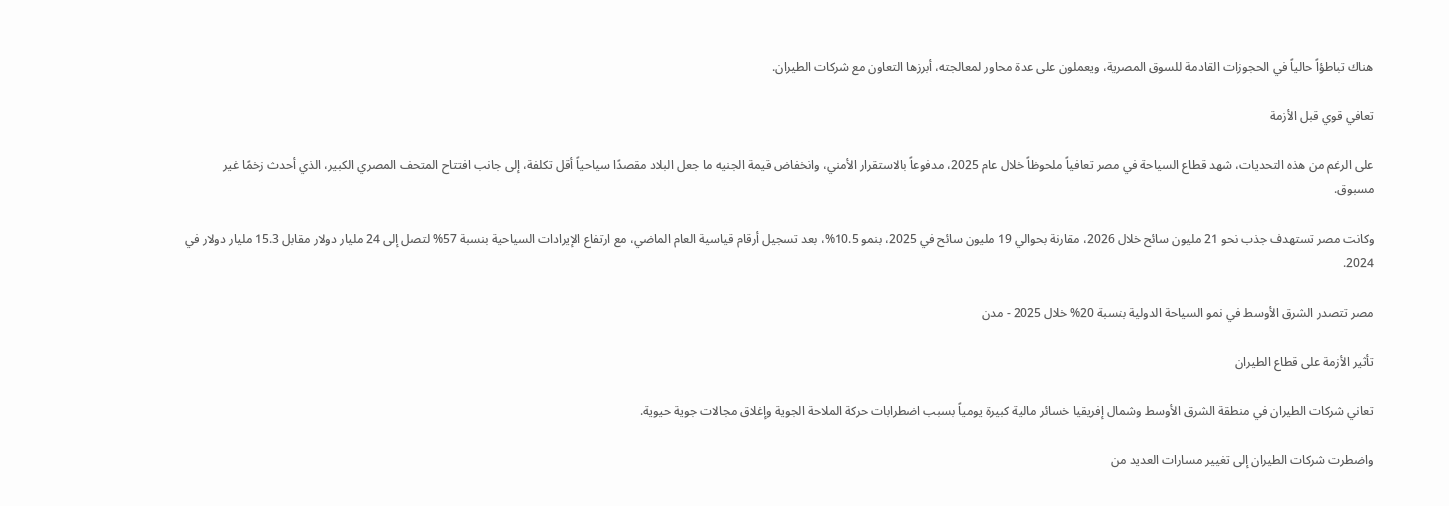هناك تباطؤاً حالياً في الحجوزات القادمة للسوق المصرية، ويعملون على عدة محاور لمعالجته، أبرزها التعاون مع شركات الطيران.

تعافي قوي قبل الأزمة

على الرغم من هذه التحديات، شهد قطاع السياحة في مصر تعافياً ملحوظاً خلال عام 2025، مدفوعاً بالاستقرار الأمني، وانخفاض قيمة الجنيه ما جعل البلاد مقصدًا سياحياً أقل تكلفة، إلى جانب افتتاح المتحف المصري الكبير، الذي أحدث زخمًا غير مسبوق.

وكانت مصر تستهدف جذب نحو 21 مليون سائح خلال 2026، مقارنة بحوالي 19 مليون سائح في 2025، بنمو 10.5%، بعد تسجيل أرقام قياسية العام الماضي، مع ارتفاع الإيرادات السياحية بنسبة 57% لتصل إلى 24 مليار دولار مقابل 15.3 مليار دولار في 2024.

مصر تتصدر الشرق الأوسط في نمو السياحة الدولية بنسبة 20% خلال 2025 - مدن

تأثير الأزمة على قطاع الطيران

تعاني شركات الطيران في منطقة الشرق الأوسط وشمال إفريقيا خسائر مالية كبيرة يومياً بسبب اضطرابات حركة الملاحة الجوية وإغلاق مجالات جوية حيوية.

واضطرت شركات الطيران إلى تغيير مسارات العديد من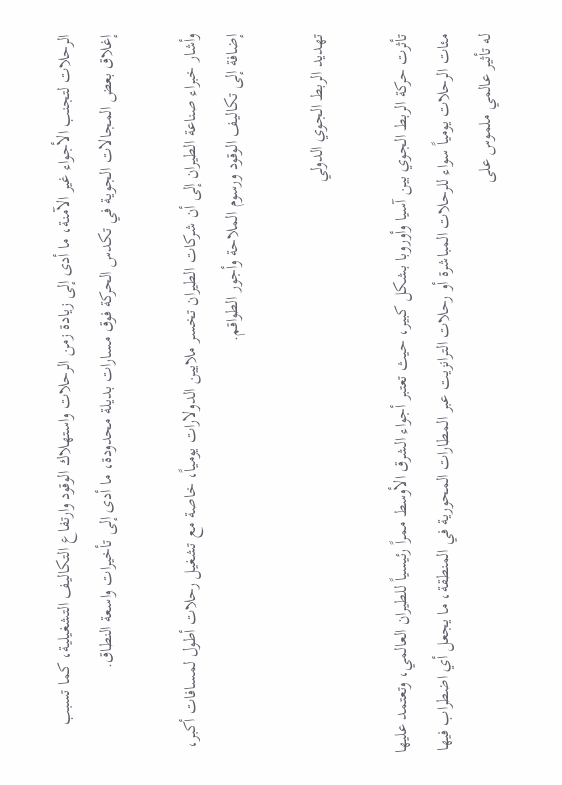الرحلات لتجنب الأجواء غير الآمنة، ما أدى إلى زيادة زمن الرحلات واستهلاك الوقود وارتفاع التكاليف التشغيلية، كما تسبب إغلاق بعض المجالات الجوية في تكدس الحركة فوق مسارات بديلة محدودة، ما أدى إلى تأخيرات واسعة النطاق.

وأشار خبراء صناعة الطيران إلى أن شركات الطيران تخسر ملايين الدولارات يومياً، خاصة مع تشغيل رحلات أطول لمسافات أكبر، إضافة إلى تكاليف الوقود ورسوم الملاحة وأجور الطواقم.

تهديد الربط الجوي الدولي

تأثرت حركة الربط الجوي بين آسيا وأوروبا بشكل كبير، حيث تعتبر أجواء الشرق الأوسط ممراً رئيسياً للطيران العالمي، وتعتمد عليها مئات الرحلات يومياً سواء للرحلات المباشرة أو رحلات الترانزيت عبر المطارات المحورية في المنطقة، ما يجعل أي اضطراب فيها له تأثير عالمي ملموس على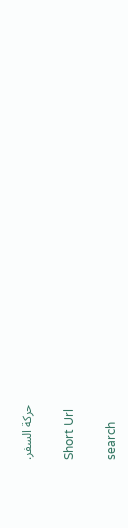حركة السفر.

Short Url

search